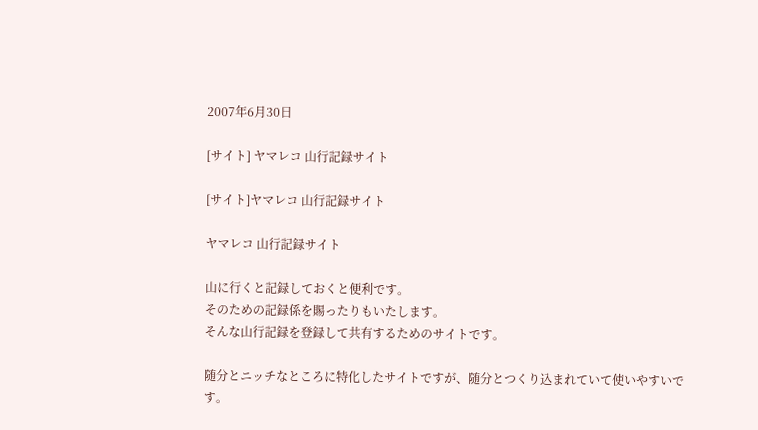2007年6月30日

[サイト] ヤマレコ 山行記録サイト

[サイト]ヤマレコ 山行記録サイト

ヤマレコ 山行記録サイト

山に行くと記録しておくと便利です。
そのための記録係を賜ったりもいたします。
そんな山行記録を登録して共有するためのサイトです。

随分とニッチなところに特化したサイトですが、随分とつくり込まれていて使いやすいです。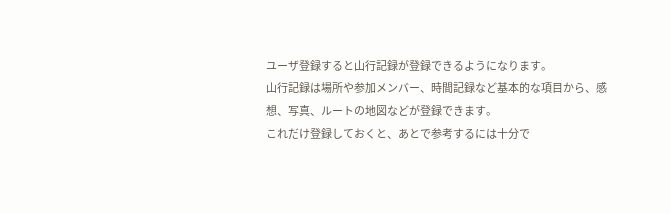ユーザ登録すると山行記録が登録できるようになります。
山行記録は場所や参加メンバー、時間記録など基本的な項目から、感想、写真、ルートの地図などが登録できます。
これだけ登録しておくと、あとで参考するには十分で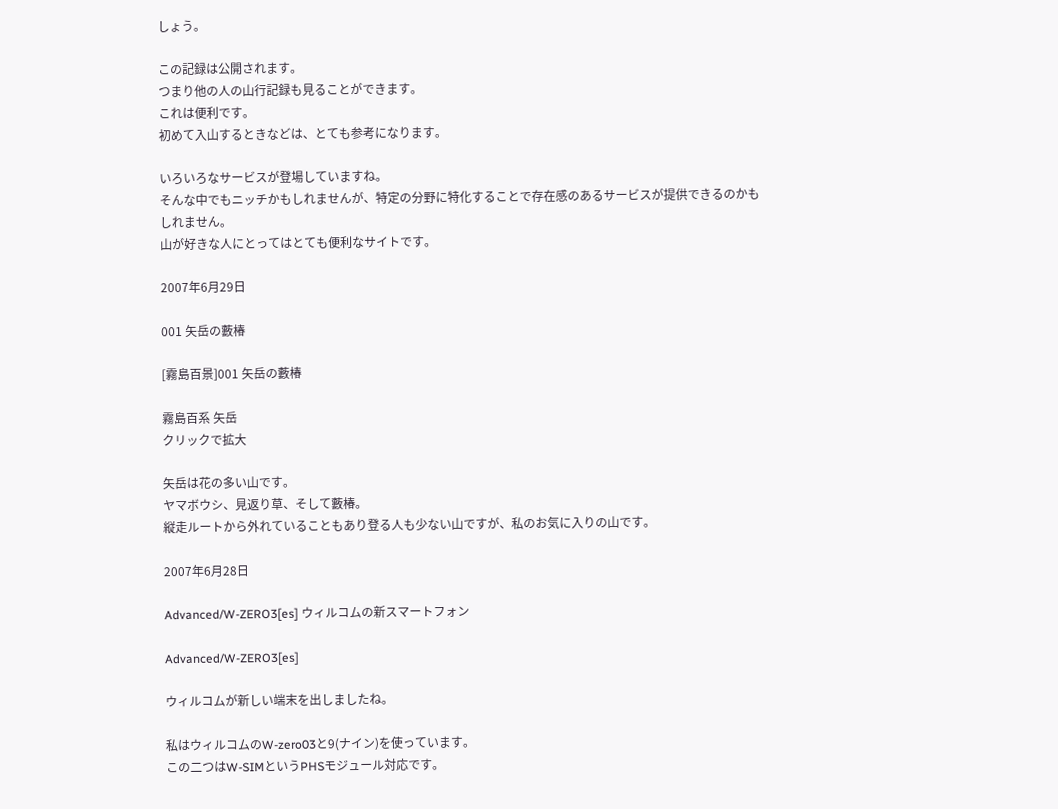しょう。

この記録は公開されます。
つまり他の人の山行記録も見ることができます。
これは便利です。
初めて入山するときなどは、とても参考になります。

いろいろなサービスが登場していますね。
そんな中でもニッチかもしれませんが、特定の分野に特化することで存在感のあるサービスが提供できるのかもしれません。
山が好きな人にとってはとても便利なサイトです。

2007年6月29日

001 矢岳の藪椿

[霧島百景]001 矢岳の藪椿

霧島百系 矢岳
クリックで拡大

矢岳は花の多い山です。
ヤマボウシ、見返り草、そして藪椿。
縦走ルートから外れていることもあり登る人も少ない山ですが、私のお気に入りの山です。

2007年6月28日

Advanced/W-ZERO3[es] ウィルコムの新スマートフォン

Advanced/W-ZERO3[es]

ウィルコムが新しい端末を出しましたね。

私はウィルコムのW-zero03と9(ナイン)を使っています。
この二つはW-SIMというPHSモジュール対応です。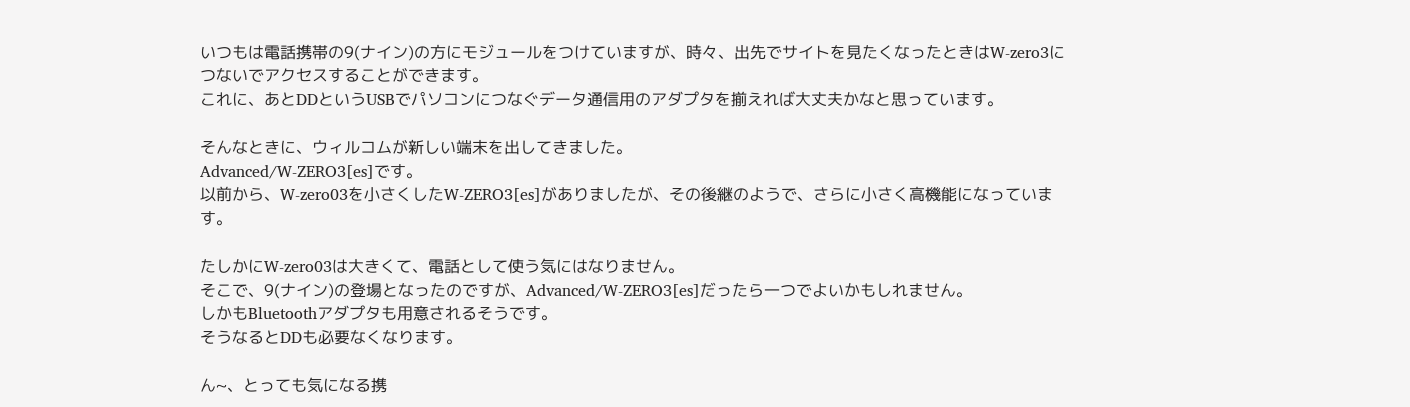いつもは電話携帯の9(ナイン)の方にモジュールをつけていますが、時々、出先でサイトを見たくなったときはW-zero3につないでアクセスすることができます。
これに、あとDDというUSBでパソコンにつなぐデータ通信用のアダプタを揃えれば大丈夫かなと思っています。

そんなときに、ウィルコムが新しい端末を出してきました。
Advanced/W-ZERO3[es]です。
以前から、W-zero03を小さくしたW-ZERO3[es]がありましたが、その後継のようで、さらに小さく高機能になっています。

たしかにW-zero03は大きくて、電話として使う気にはなりません。
そこで、9(ナイン)の登場となったのですが、Advanced/W-ZERO3[es]だったら一つでよいかもしれません。
しかもBluetoothアダプタも用意されるそうです。
そうなるとDDも必要なくなります。

ん~、とっても気になる携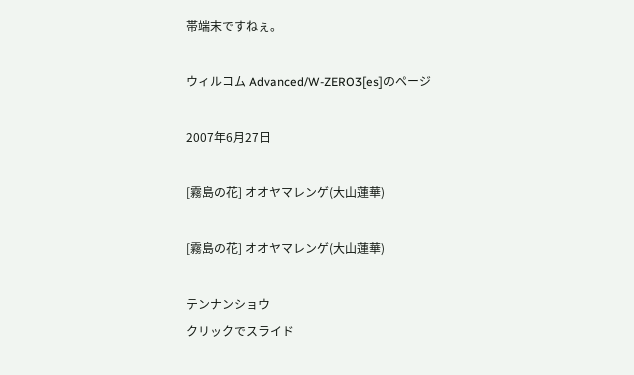帯端末ですねぇ。

ウィルコム Advanced/W-ZERO3[es]のページ

2007年6月27日

[霧島の花] オオヤマレンゲ(大山蓮華)

[霧島の花] オオヤマレンゲ(大山蓮華)

テンナンショウ
クリックでスライド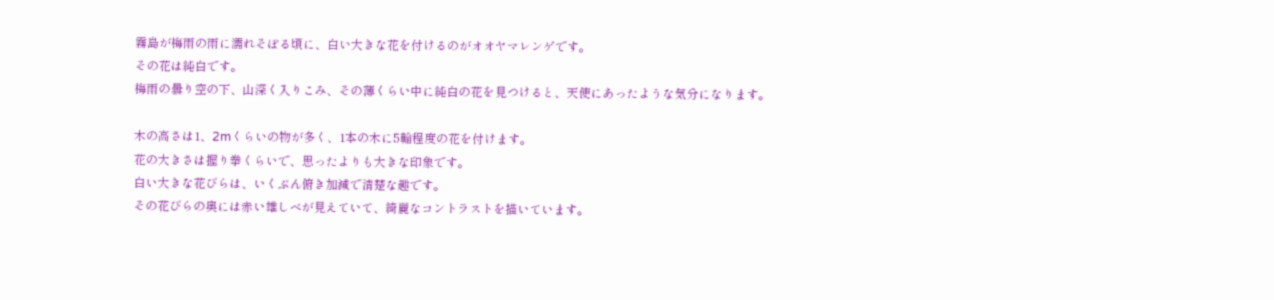霧島が梅雨の雨に濡れそぼる頃に、白い大きな花を付けるのがオオヤマレンゲです。
その花は純白です。
梅雨の曇り空の下、山深く入りこみ、その薄くらい中に純白の花を見つけると、天使にあったような気分になります。

木の高さは1、2mくらいの物が多く、1本の木に5輪程度の花を付けます。
花の大きさは握り拳くらいで、思ったよりも大きな印象です。
白い大きな花びらは、いくぶん俯き加減で清楚な趣です。
その花びらの奥には赤い雄しべが見えていて、綺麗なコントラストを描いています。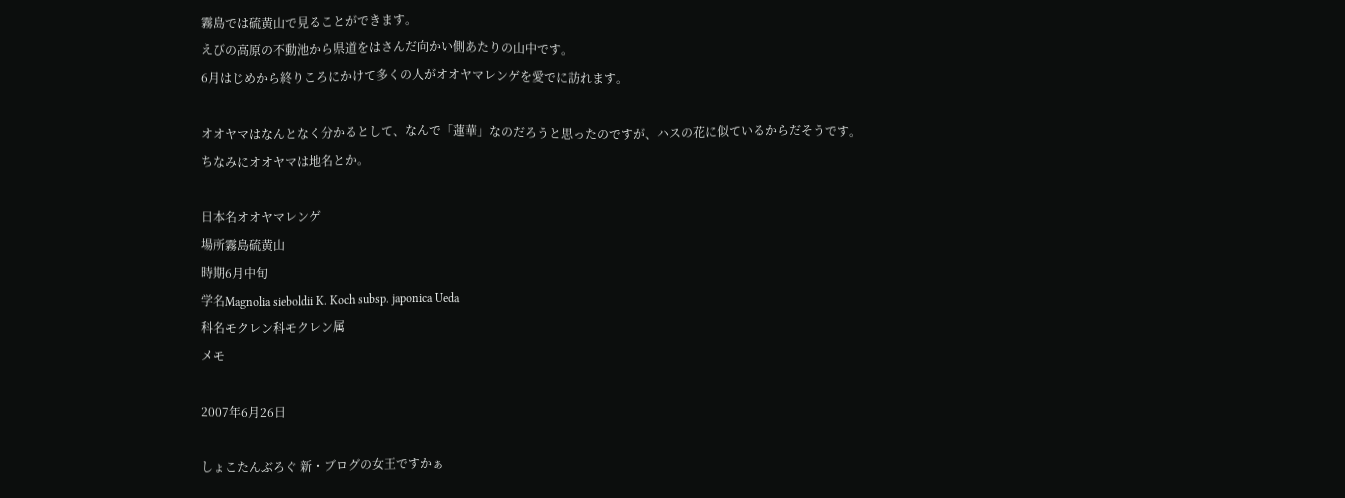霧島では硫黄山で見ることができます。
えびの高原の不動池から県道をはさんだ向かい側あたりの山中です。
6月はじめから終りころにかけて多くの人がオオヤマレンゲを愛でに訪れます。

オオヤマはなんとなく分かるとして、なんで「蓮華」なのだろうと思ったのですが、ハスの花に似ているからだそうです。
ちなみにオオヤマは地名とか。

日本名オオヤマレンゲ
場所霧島硫黄山
時期6月中旬
学名Magnolia sieboldii K. Koch subsp. japonica Ueda
科名モクレン科モクレン属
メモ

2007年6月26日

しょこたんぶろぐ 新・ブログの女王ですかぁ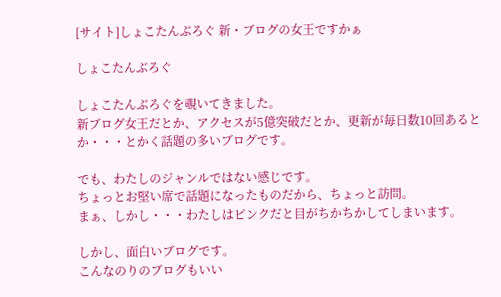[サイト]しょこたんぶろぐ 新・ブログの女王ですかぁ

しょこたんぶろぐ

しょこたんぶろぐを覗いてきました。
新ブログ女王だとか、アクセスが5億突破だとか、更新が毎日数10回あるとか・・・とかく話題の多いブログです。

でも、わたしのジャンルではない感じです。
ちょっとお堅い席で話題になったものだから、ちょっと訪問。
まぁ、しかし・・・わたしはピンクだと目がちかちかしてしまいます。

しかし、面白いブログです。
こんなのりのブログもいい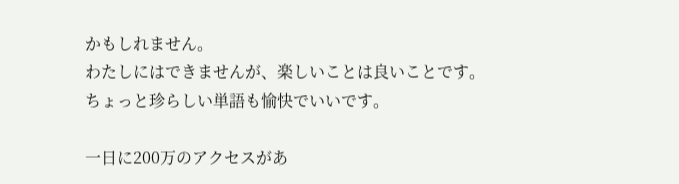かもしれません。
わたしにはできませんが、楽しいことは良いことです。
ちょっと珍らしい単語も愉快でいいです。

一日に200万のアクセスがあ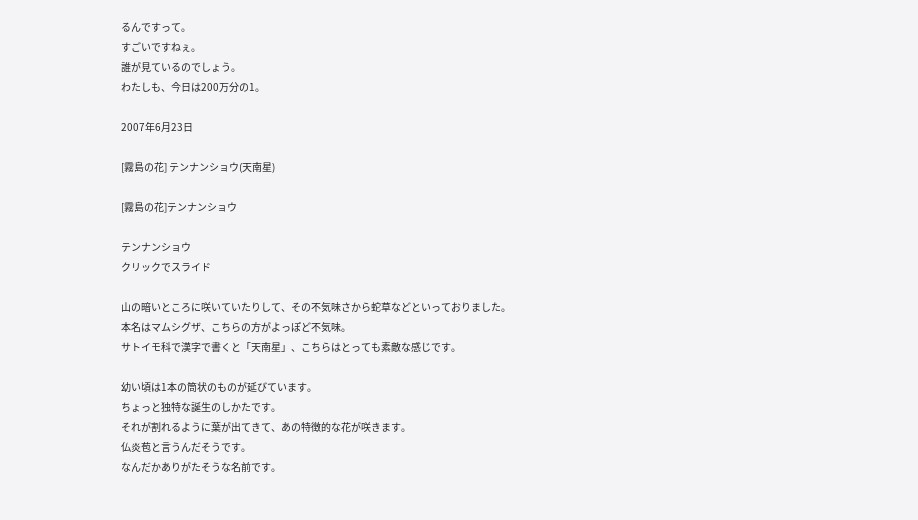るんですって。
すごいですねぇ。
誰が見ているのでしょう。
わたしも、今日は200万分の1。

2007年6月23日

[霧島の花] テンナンショウ(天南星)

[霧島の花]テンナンショウ

テンナンショウ
クリックでスライド

山の暗いところに咲いていたりして、その不気味さから蛇草などといっておりました。
本名はマムシグザ、こちらの方がよっぽど不気味。
サトイモ科で漢字で書くと「天南星」、こちらはとっても素敵な感じです。

幼い頃は1本の筒状のものが延びています。
ちょっと独特な誕生のしかたです。
それが割れるように葉が出てきて、あの特徴的な花が咲きます。
仏炎苞と言うんだそうです。
なんだかありがたそうな名前です。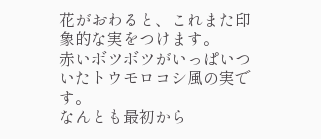花がおわると、これまた印象的な実をつけます。
赤いボツボツがいっぱいついたトウモロコシ風の実です。
なんとも最初から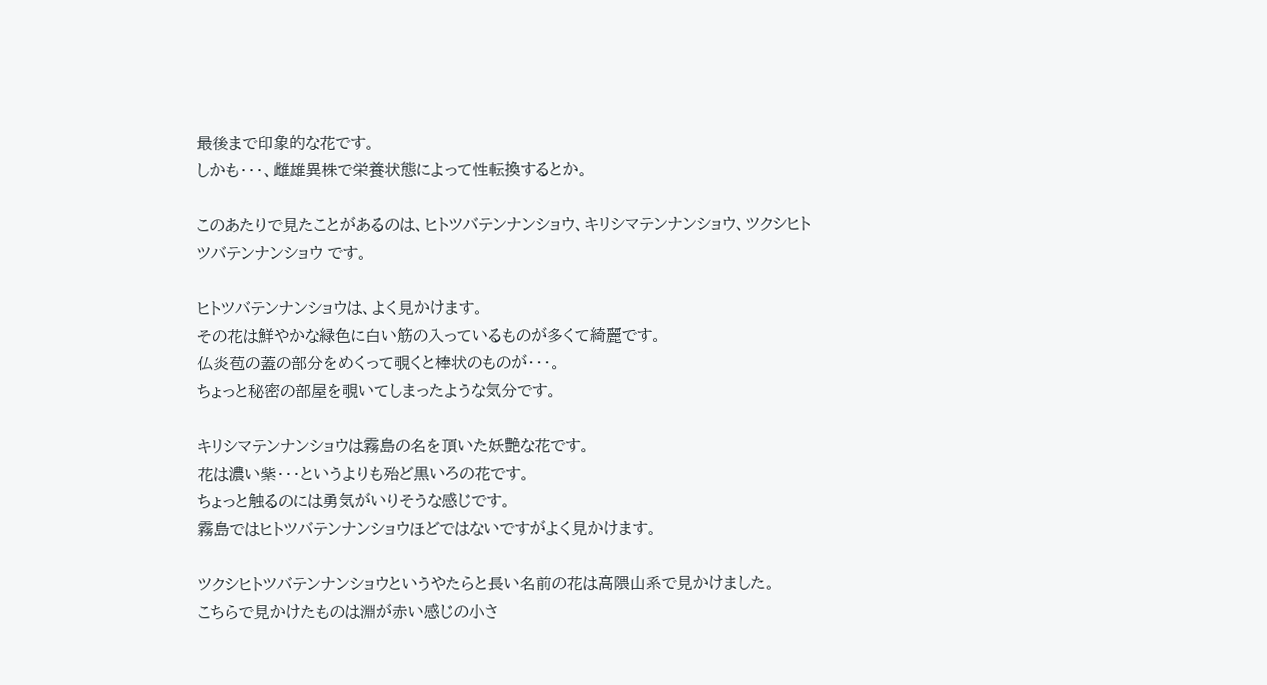最後まで印象的な花です。
しかも・・・、雌雄異株で栄養状態によって性転換するとか。

このあたりで見たことがあるのは、ヒトツバテンナンショウ、キリシマテンナンショウ、ツクシヒトツバテンナンショウ です。

ヒトツバテンナンショウは、よく見かけます。
その花は鮮やかな緑色に白い筋の入っているものが多くて綺麗です。
仏炎苞の蓋の部分をめくって覗くと棒状のものが・・・。
ちょっと秘密の部屋を覗いてしまったような気分です。

キリシマテンナンショウは霧島の名を頂いた妖艶な花です。
花は濃い紫・・・というよりも殆ど黒いろの花です。
ちょっと触るのには勇気がいりそうな感じです。
霧島ではヒトツバテンナンショウほどではないですがよく見かけます。

ツクシヒトツバテンナンショウというやたらと長い名前の花は高隈山系で見かけました。
こちらで見かけたものは淵が赤い感じの小さ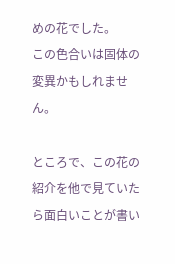めの花でした。
この色合いは固体の変異かもしれません。

ところで、この花の紹介を他で見ていたら面白いことが書い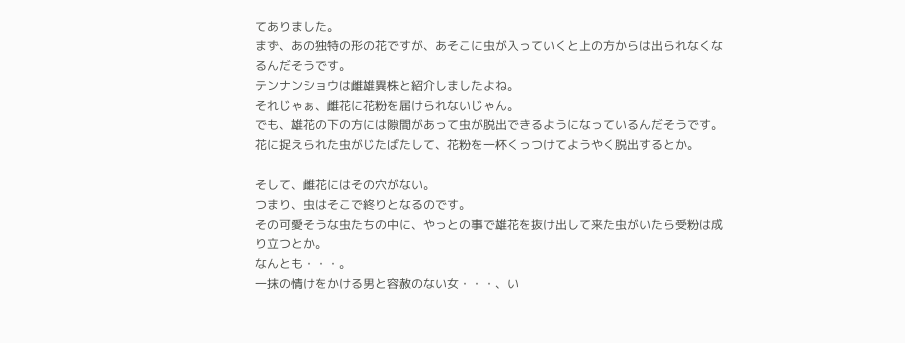てありました。
まず、あの独特の形の花ですが、あそこに虫が入っていくと上の方からは出られなくなるんだそうです。
テンナンショウは雌雄異株と紹介しましたよね。
それじゃぁ、雌花に花粉を届けられないじゃん。
でも、雄花の下の方には隙間があって虫が脱出できるようになっているんだそうです。
花に捉えられた虫がじたばたして、花粉を一杯くっつけてようやく脱出するとか。

そして、雌花にはその穴がない。
つまり、虫はそこで終りとなるのです。
その可愛そうな虫たちの中に、やっとの事で雄花を抜け出して来た虫がいたら受粉は成り立つとか。
なんとも・・・。
一抹の情けをかける男と容赦のない女・・・、い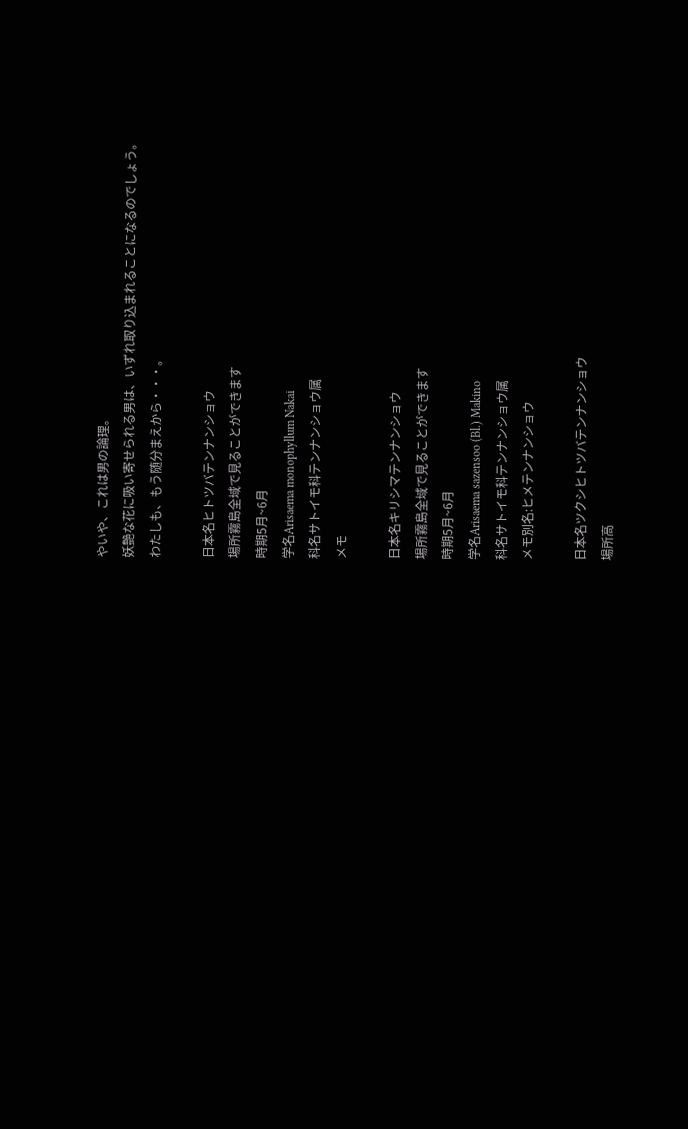やいや、これは男の論理。
妖艶な花に吸い寄せられる男は、いずれ取り込まれることになるのでしょう。
わたしも、もう随分まえから・・・。

日本名ヒトツバテンナンショウ
場所霧島全域で見ることができます
時期5月~6月
学名Arisaema monophyllum Nakai
科名サトイモ科テンナンショウ属
メモ

日本名キリシマテンナンショウ
場所霧島全域で見ることができます
時期5月~6月
学名Arisaema sazensoo (Bl.) Makino
科名サトイモ科テンナンショウ属
メモ別名:ヒメテンナンショウ

日本名ツクシヒトツバテンナンショウ
場所高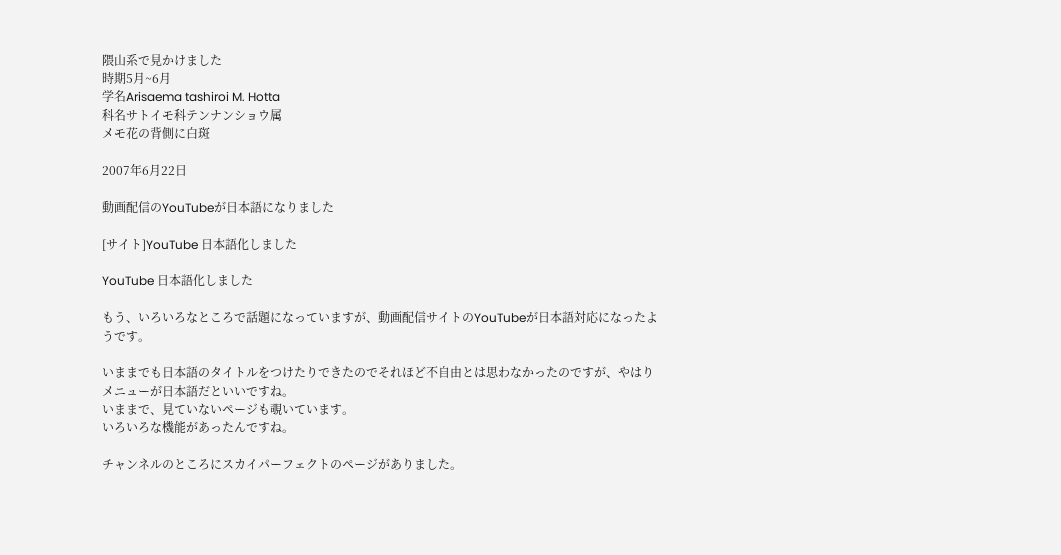隈山系で見かけました
時期5月~6月
学名Arisaema tashiroi M. Hotta
科名サトイモ科テンナンショウ属
メモ花の背側に白斑

2007年6月22日

動画配信のYouTubeが日本語になりました

[サイト]YouTube 日本語化しました

YouTube 日本語化しました

もう、いろいろなところで話題になっていますが、動画配信サイトのYouTubeが日本語対応になったようです。

いままでも日本語のタイトルをつけたりできたのでそれほど不自由とは思わなかったのですが、やはりメニューが日本語だといいですね。
いままで、見ていないページも覗いています。
いろいろな機能があったんですね。

チャンネルのところにスカイパーフェクトのページがありました。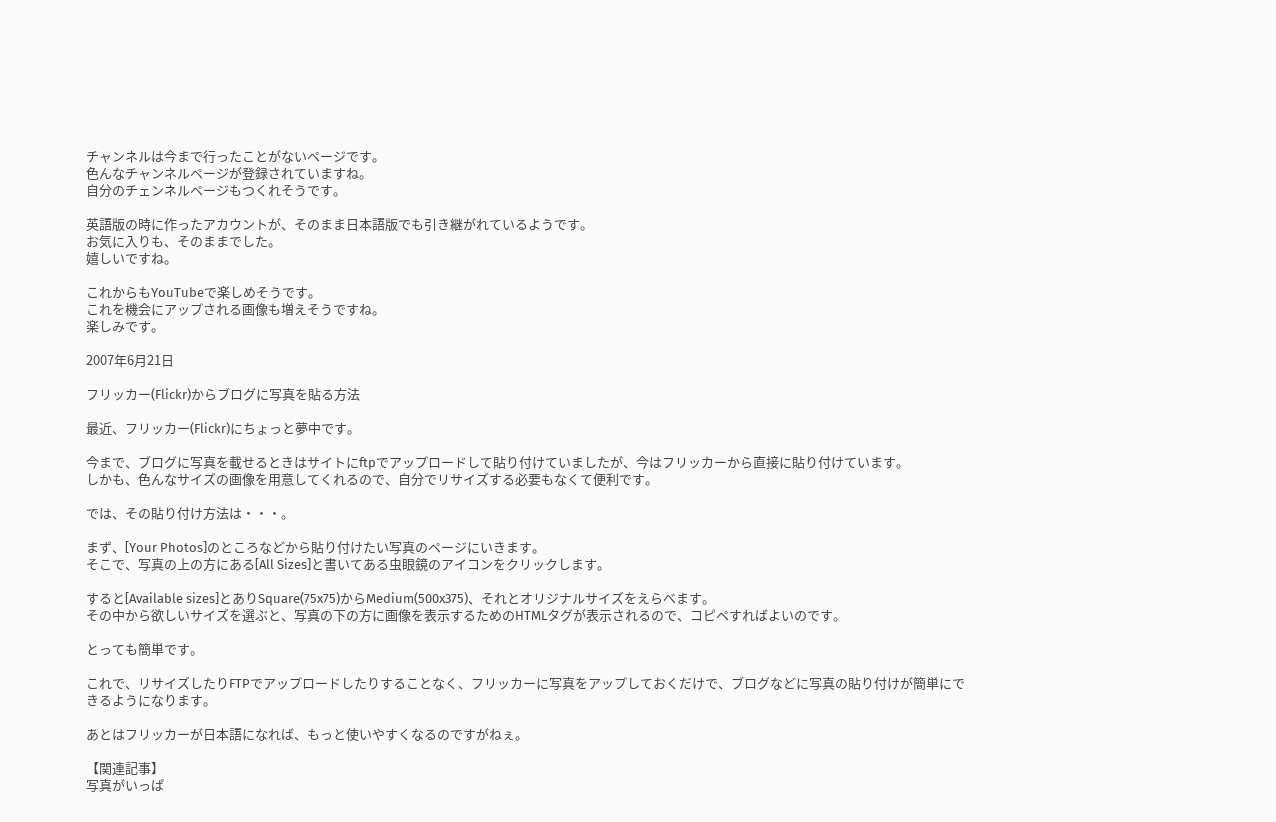チャンネルは今まで行ったことがないページです。
色んなチャンネルページが登録されていますね。
自分のチェンネルページもつくれそうです。

英語版の時に作ったアカウントが、そのまま日本語版でも引き継がれているようです。
お気に入りも、そのままでした。
嬉しいですね。

これからもYouTubeで楽しめそうです。
これを機会にアップされる画像も増えそうですね。
楽しみです。

2007年6月21日

フリッカー(Flickr)からブログに写真を貼る方法

最近、フリッカー(Flickr)にちょっと夢中です。

今まで、ブログに写真を載せるときはサイトにftpでアップロードして貼り付けていましたが、今はフリッカーから直接に貼り付けています。
しかも、色んなサイズの画像を用意してくれるので、自分でリサイズする必要もなくて便利です。

では、その貼り付け方法は・・・。

まず、[Your Photos]のところなどから貼り付けたい写真のページにいきます。
そこで、写真の上の方にある[All Sizes]と書いてある虫眼鏡のアイコンをクリックします。

すると[Available sizes]とありSquare(75x75)からMedium(500x375)、それとオリジナルサイズをえらべます。
その中から欲しいサイズを選ぶと、写真の下の方に画像を表示するためのHTMLタグが表示されるので、コピペすればよいのです。

とっても簡単です。

これで、リサイズしたりFTPでアップロードしたりすることなく、フリッカーに写真をアップしておくだけで、ブログなどに写真の貼り付けが簡単にできるようになります。

あとはフリッカーが日本語になれば、もっと使いやすくなるのですがねぇ。

【関連記事】
写真がいっぱ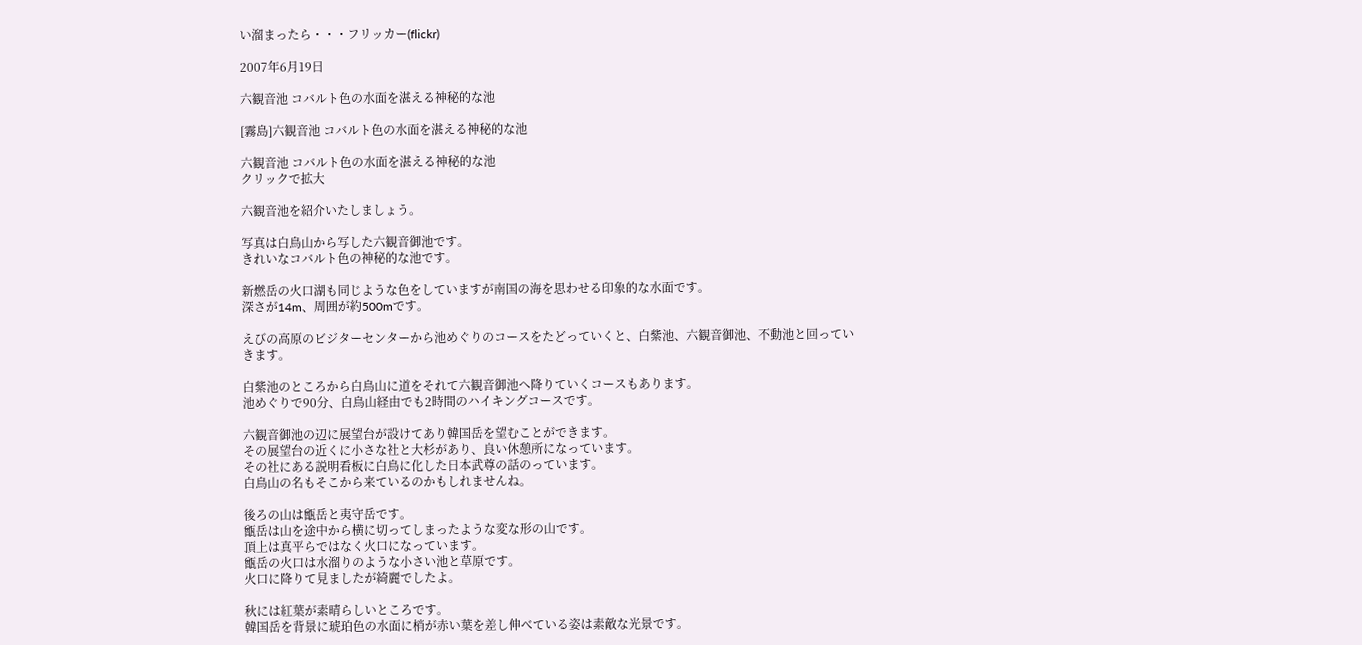い溜まったら・・・フリッカー(flickr)

2007年6月19日

六観音池 コバルト色の水面を湛える神秘的な池

[霧島]六観音池 コバルト色の水面を湛える神秘的な池

六観音池 コバルト色の水面を湛える神秘的な池
クリックで拡大

六観音池を紹介いたしましょう。

写真は白鳥山から写した六観音御池です。
きれいなコバルト色の神秘的な池です。

新燃岳の火口湖も同じような色をしていますが南国の海を思わせる印象的な水面です。
深さが14m、周囲が約500mです。

えびの高原のビジターセンターから池めぐりのコースをたどっていくと、白紫池、六観音御池、不動池と回っていきます。

白紫池のところから白鳥山に道をそれて六観音御池へ降りていくコースもあります。
池めぐりで90分、白鳥山経由でも2時間のハイキングコースです。

六観音御池の辺に展望台が設けてあり韓国岳を望むことができます。
その展望台の近くに小さな社と大杉があり、良い休憩所になっています。
その社にある説明看板に白鳥に化した日本武尊の話のっています。
白鳥山の名もそこから来ているのかもしれませんね。

後ろの山は甑岳と夷守岳です。
甑岳は山を途中から横に切ってしまったような変な形の山です。
頂上は真平らではなく火口になっています。
甑岳の火口は水溜りのような小さい池と草原です。
火口に降りて見ましたが綺麗でしたよ。

秋には紅葉が素晴らしいところです。
韓国岳を背景に琥珀色の水面に梢が赤い葉を差し伸べている姿は素敵な光景です。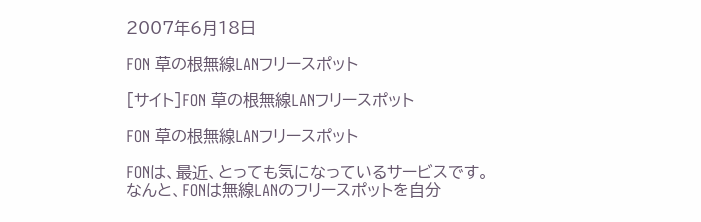2007年6月18日

FON 草の根無線LANフリースポット

[サイト]FON 草の根無線LANフリースポット

FON 草の根無線LANフリースポット

FONは、最近、とっても気になっているサービスです。
なんと、FONは無線LANのフリースポットを自分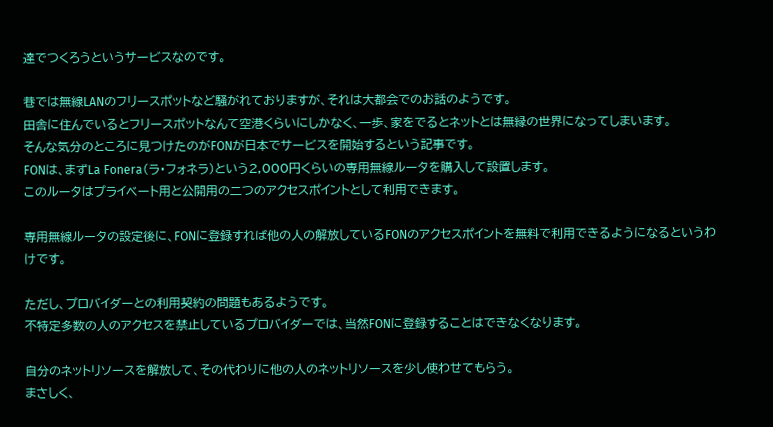達でつくろうというサービスなのです。

巷では無線LANのフリースポットなど騒がれておりますが、それは大都会でのお話のようです。
田舎に住んでいるとフリースポットなんて空港くらいにしかなく、一歩、家をでるとネットとは無縁の世界になってしまいます。
そんな気分のところに見つけたのがFONが日本でサービスを開始するという記事です。
FONは、まずLa Fonera(ラ・フォネラ)という2,000円くらいの専用無線ルータを購入して設置します。
このルータはプライベート用と公開用の二つのアクセスポイントとして利用できます。

専用無線ルータの設定後に、FONに登録すれば他の人の解放しているFONのアクセスポイントを無料で利用できるようになるというわけです。

ただし、プロバイダーとの利用契約の問題もあるようです。
不特定多数の人のアクセスを禁止しているプロバイダーでは、当然FONに登録することはできなくなります。

自分のネットリソースを解放して、その代わりに他の人のネットリソースを少し使わせてもらう。
まさしく、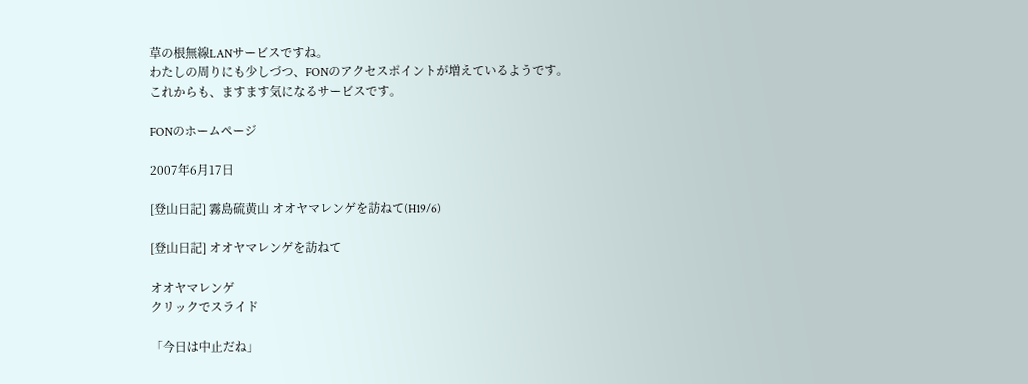草の根無線LANサービスですね。
わたしの周りにも少しづつ、FONのアクセスポイントが増えているようです。
これからも、ますます気になるサービスです。

FONのホームページ

2007年6月17日

[登山日記] 霧島硫黄山 オオヤマレンゲを訪ねて(H19/6)

[登山日記] オオヤマレンゲを訪ねて

オオヤマレンゲ
クリックでスライド

「今日は中止だね」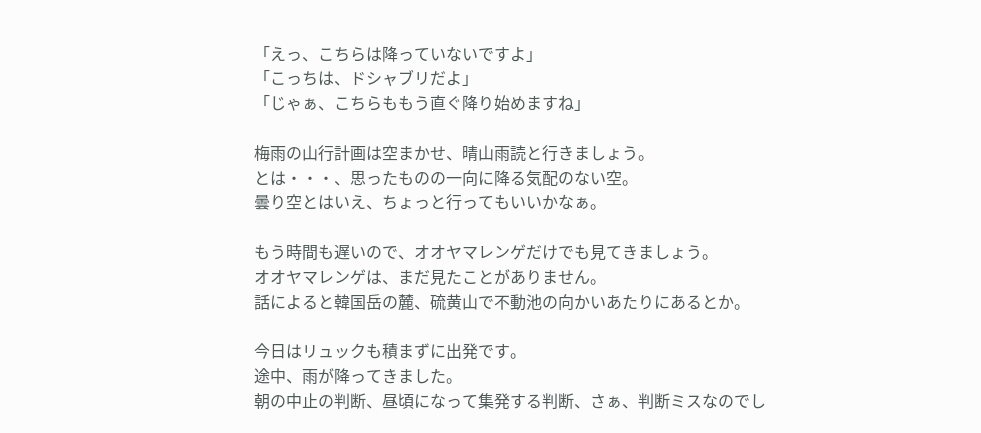「えっ、こちらは降っていないですよ」
「こっちは、ドシャブリだよ」
「じゃぁ、こちらももう直ぐ降り始めますね」

梅雨の山行計画は空まかせ、晴山雨読と行きましょう。
とは・・・、思ったものの一向に降る気配のない空。
曇り空とはいえ、ちょっと行ってもいいかなぁ。

もう時間も遅いので、オオヤマレンゲだけでも見てきましょう。
オオヤマレンゲは、まだ見たことがありません。
話によると韓国岳の麓、硫黄山で不動池の向かいあたりにあるとか。

今日はリュックも積まずに出発です。
途中、雨が降ってきました。
朝の中止の判断、昼頃になって集発する判断、さぁ、判断ミスなのでし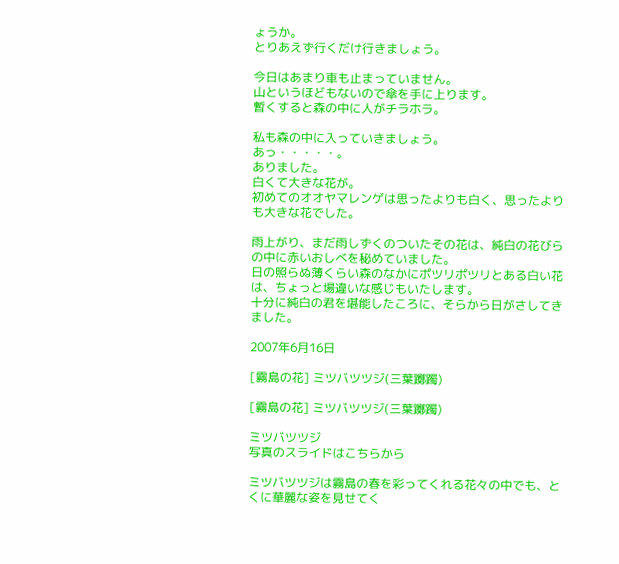ょうか。
とりあえず行くだけ行きましょう。

今日はあまり車も止まっていません。
山というほどもないので傘を手に上ります。
暫くすると森の中に人がチラホラ。

私も森の中に入っていきましょう。
あっ・・・・・。
ありました。
白くて大きな花が。
初めてのオオヤマレンゲは思ったよりも白く、思ったよりも大きな花でした。

雨上がり、まだ雨しずくのついたその花は、純白の花びらの中に赤いおしべを秘めていました。
日の照らぬ薄くらい森のなかにポツリポツリとある白い花は、ちょっと場違いな感じもいたします。
十分に純白の君を堪能したころに、そらから日がさしてきました。

2007年6月16日

[霧島の花] ミツバツツジ(三葉躑躅)

[霧島の花] ミツバツツジ(三葉躑躅)

ミツバツツジ
写真のスライドはこちらから

ミツバツツジは霧島の春を彩ってくれる花々の中でも、とくに華麗な姿を見せてく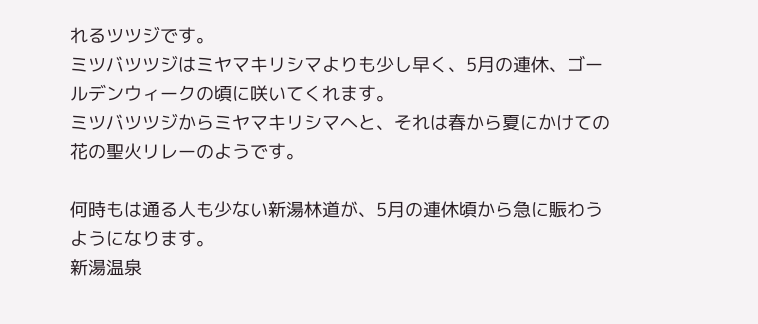れるツツジです。
ミツバツツジはミヤマキリシマよりも少し早く、5月の連休、ゴールデンウィークの頃に咲いてくれます。
ミツバツツジからミヤマキリシマへと、それは春から夏にかけての花の聖火リレーのようです。

何時もは通る人も少ない新湯林道が、5月の連休頃から急に賑わうようになります。
新湯温泉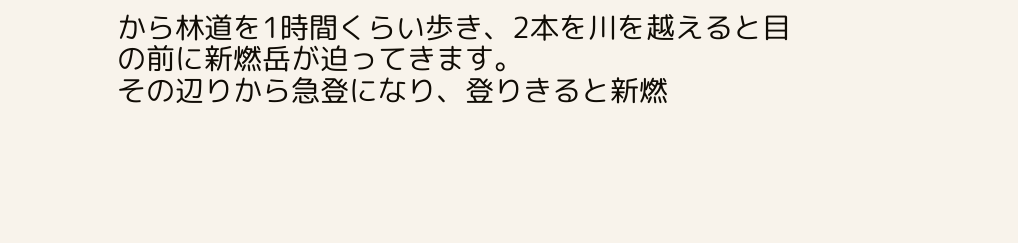から林道を1時間くらい歩き、2本を川を越えると目の前に新燃岳が迫ってきます。
その辺りから急登になり、登りきると新燃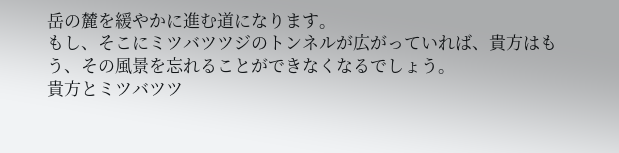岳の麓を緩やかに進む道になります。
もし、そこにミツバツツジのトンネルが広がっていれば、貴方はもう、その風景を忘れることができなくなるでしょう。
貴方とミツバツツ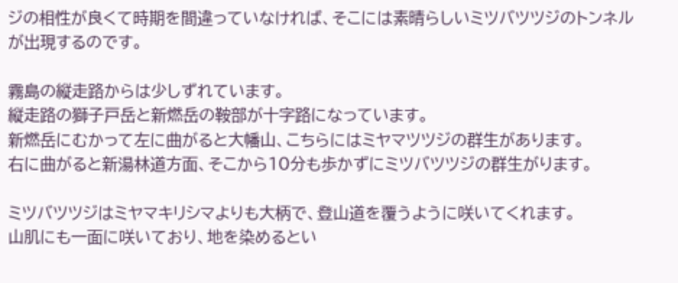ジの相性が良くて時期を間違っていなければ、そこには素晴らしいミツバツツジのトンネルが出現するのです。

霧島の縦走路からは少しずれています。
縦走路の獅子戸岳と新燃岳の鞍部が十字路になっています。
新燃岳にむかって左に曲がると大幡山、こちらにはミヤマツツジの群生があります。
右に曲がると新湯林道方面、そこから10分も歩かずにミツバツツジの群生がります。

ミツバツツジはミヤマキリシマよりも大柄で、登山道を覆うように咲いてくれます。
山肌にも一面に咲いており、地を染めるとい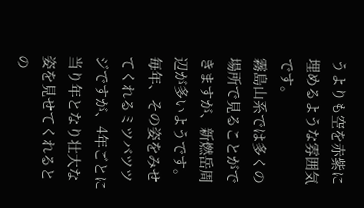うよりも空を赤紫に埋めるような雰囲気です。
霧島山系では多くの場所で見ることができますが、新燃岳周辺が多いようです。
毎年、その姿をみせてくれるミツバツツジですが、4年ごとに当り年となり壮大な姿を見せてくれるとの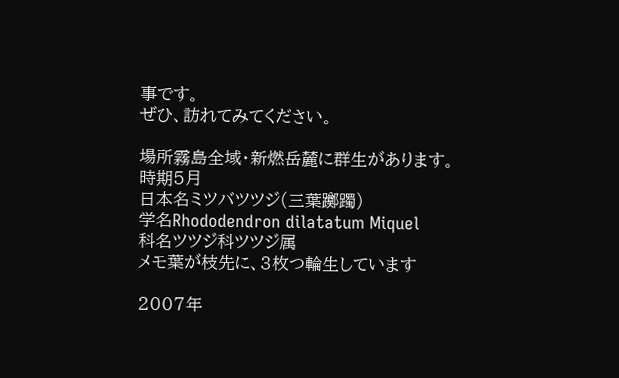事です。
ぜひ、訪れてみてください。

場所霧島全域・新燃岳麓に群生があります。
時期5月
日本名ミツバツツジ(三葉躑躅)
学名Rhododendron dilatatum Miquel
科名ツツジ科ツツジ属
メモ葉が枝先に、3枚つ輪生しています

2007年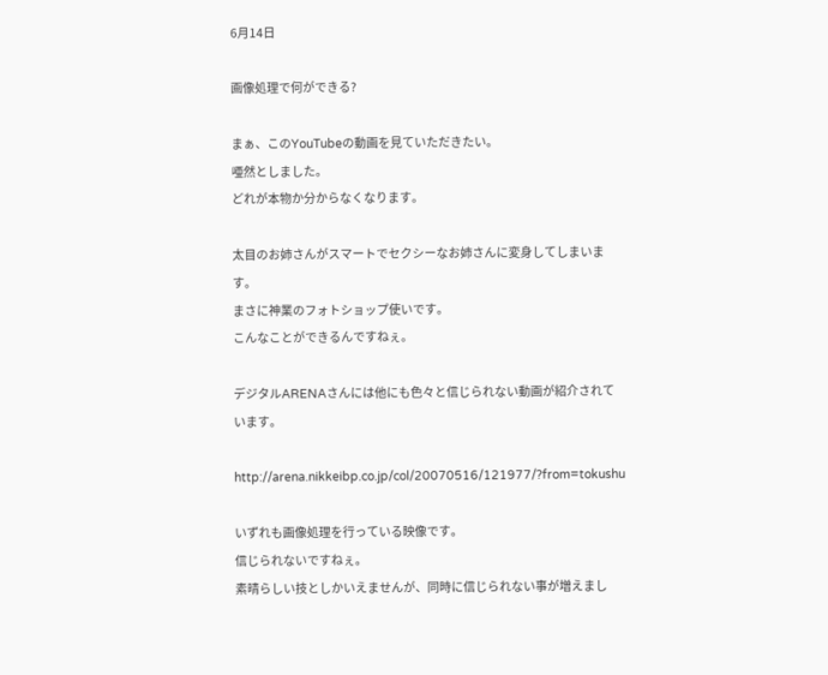6月14日

画像処理で何ができる?

まぁ、このYouTubeの動画を見ていただきたい。
唖然としました。
どれが本物か分からなくなります。

太目のお姉さんがスマートでセクシーなお姉さんに変身してしまいます。
まさに神業のフォトショップ使いです。
こんなことができるんですねぇ。

デジタルARENAさんには他にも色々と信じられない動画が紹介されています。

http://arena.nikkeibp.co.jp/col/20070516/121977/?from=tokushu

いずれも画像処理を行っている映像です。
信じられないですねぇ。
素晴らしい技としかいえませんが、同時に信じられない事が増えまし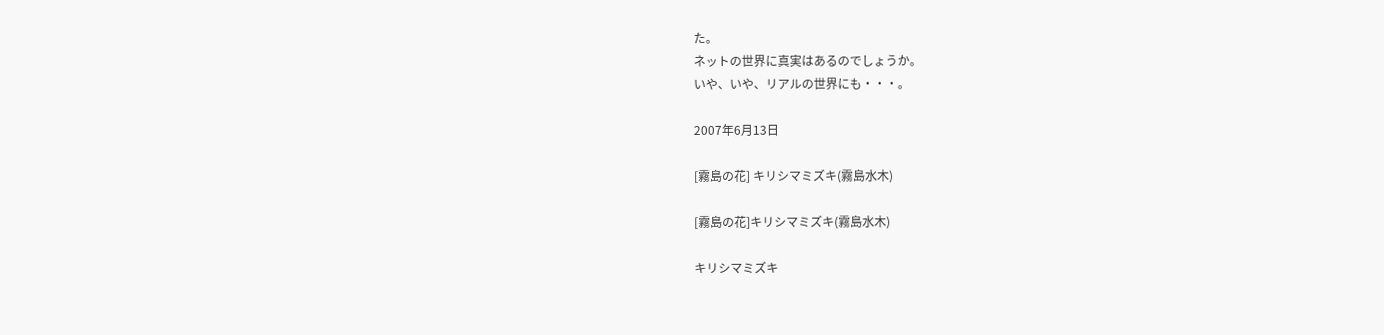た。
ネットの世界に真実はあるのでしょうか。
いや、いや、リアルの世界にも・・・。

2007年6月13日

[霧島の花] キリシマミズキ(霧島水木)

[霧島の花]キリシマミズキ(霧島水木)

キリシマミズキ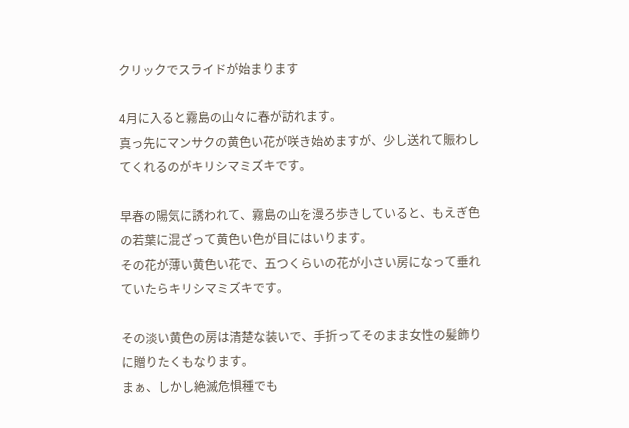クリックでスライドが始まります

4月に入ると霧島の山々に春が訪れます。
真っ先にマンサクの黄色い花が咲き始めますが、少し送れて賑わしてくれるのがキリシマミズキです。

早春の陽気に誘われて、霧島の山を漫ろ歩きしていると、もえぎ色の若葉に混ざって黄色い色が目にはいります。
その花が薄い黄色い花で、五つくらいの花が小さい房になって垂れていたらキリシマミズキです。

その淡い黄色の房は清楚な装いで、手折ってそのまま女性の髪飾りに贈りたくもなります。
まぁ、しかし絶滅危惧種でも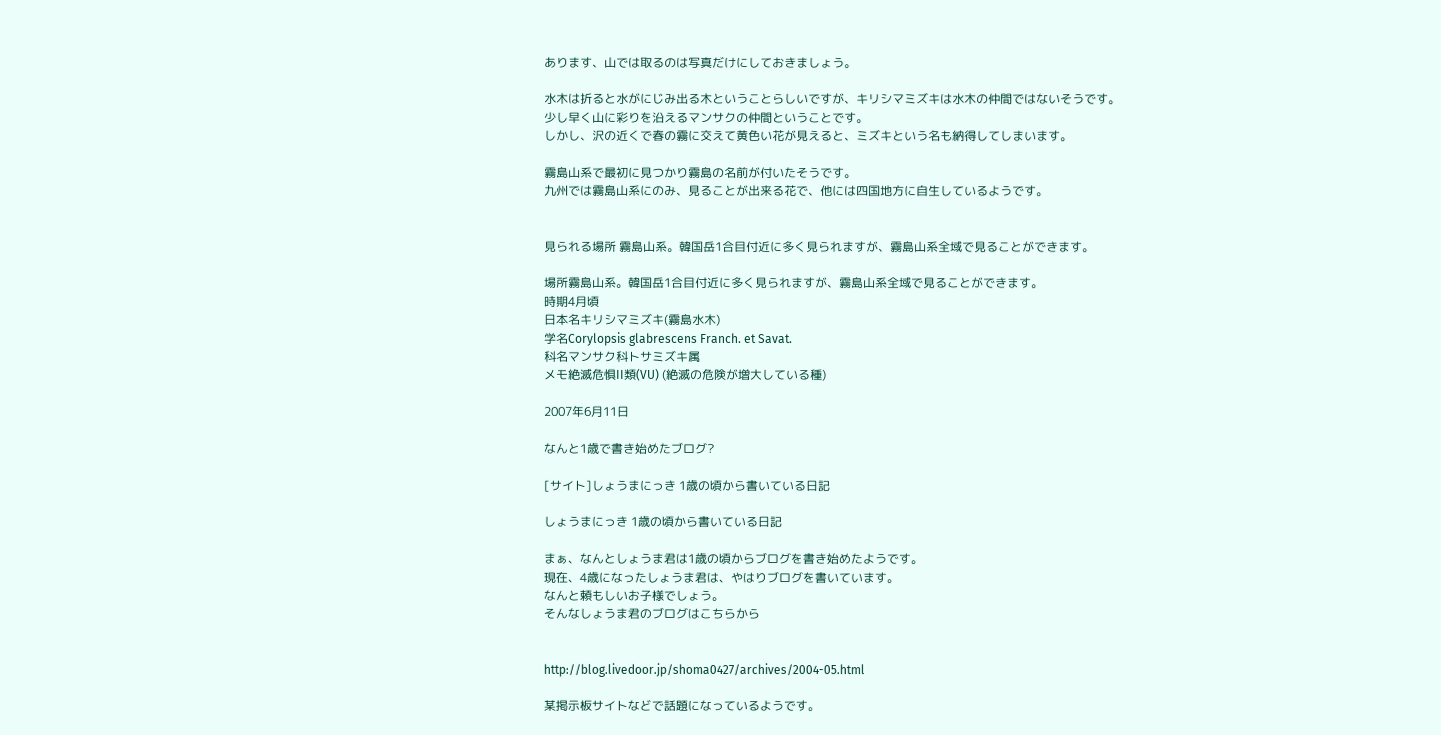あります、山では取るのは写真だけにしておきましょう。

水木は折ると水がにじみ出る木ということらしいですが、キリシマミズキは水木の仲間ではないそうです。
少し早く山に彩りを沿えるマンサクの仲間ということです。
しかし、沢の近くで春の霧に交えて黄色い花が見えると、ミズキという名も納得してしまいます。

霧島山系で最初に見つかり霧島の名前が付いたそうです。
九州では霧島山系にのみ、見ることが出来る花で、他には四国地方に自生しているようです。


見られる場所 霧島山系。韓国岳1合目付近に多く見られますが、霧島山系全域で見ることができます。

場所霧島山系。韓国岳1合目付近に多く見られますが、霧島山系全域で見ることができます。
時期4月頃
日本名キリシマミズキ(霧島水木)
学名Corylopsis glabrescens Franch. et Savat.
科名マンサク科トサミズキ属
メモ絶滅危惧II類(VU) (絶滅の危険が増大している種)

2007年6月11日

なんと1歳で書き始めたブログ?

[サイト]しょうまにっき 1歳の頃から書いている日記

しょうまにっき 1歳の頃から書いている日記

まぁ、なんとしょうま君は1歳の頃からブログを書き始めたようです。
現在、4歳になったしょうま君は、やはりブログを書いています。
なんと頼もしいお子様でしょう。
そんなしょうま君のブログはこちらから


http://blog.livedoor.jp/shoma0427/archives/2004-05.html

某掲示板サイトなどで話題になっているようです。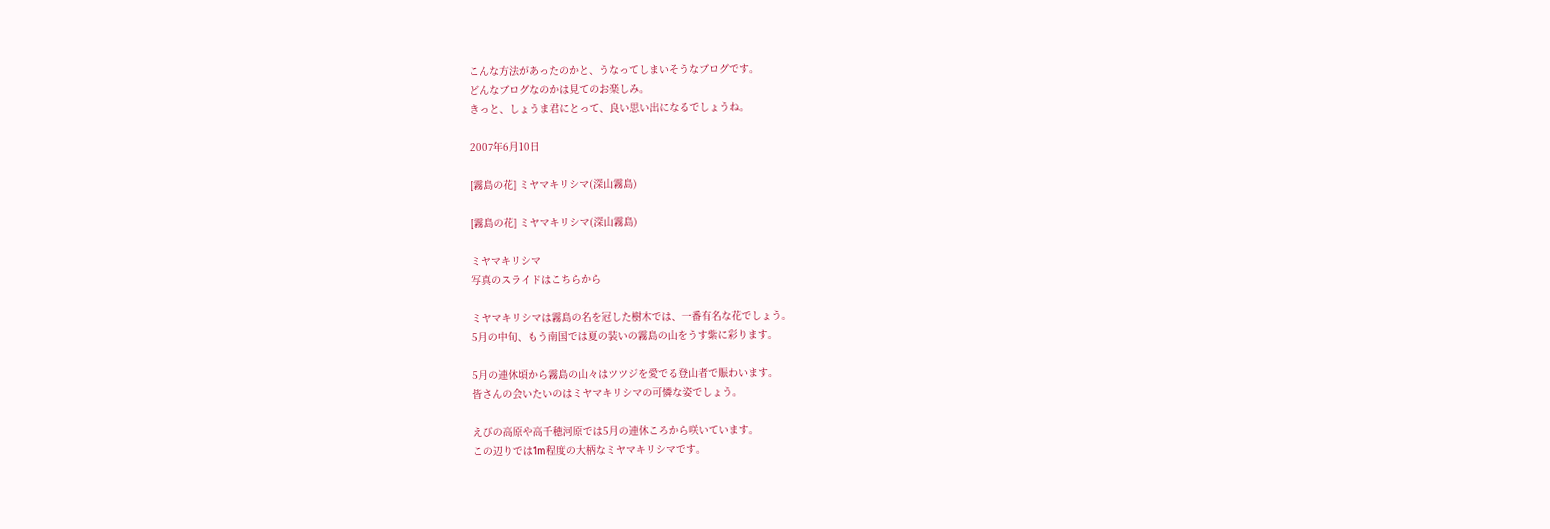こんな方法があったのかと、うなってしまいそうなブログです。
どんなブログなのかは見てのお楽しみ。
きっと、しょうま君にとって、良い思い出になるでしょうね。

2007年6月10日

[霧島の花] ミヤマキリシマ(深山霧島)

[霧島の花] ミヤマキリシマ(深山霧島)

ミヤマキリシマ
写真のスライドはこちらから

ミヤマキリシマは霧島の名を冠した樹木では、一番有名な花でしょう。
5月の中旬、もう南国では夏の装いの霧島の山をうす紫に彩ります。

5月の連休頃から霧島の山々はツツジを愛でる登山者で賑わいます。
皆さんの会いたいのはミヤマキリシマの可憐な姿でしょう。

えびの高原や高千穂河原では5月の連休ころから咲いています。
この辺りでは1m程度の大柄なミヤマキリシマです。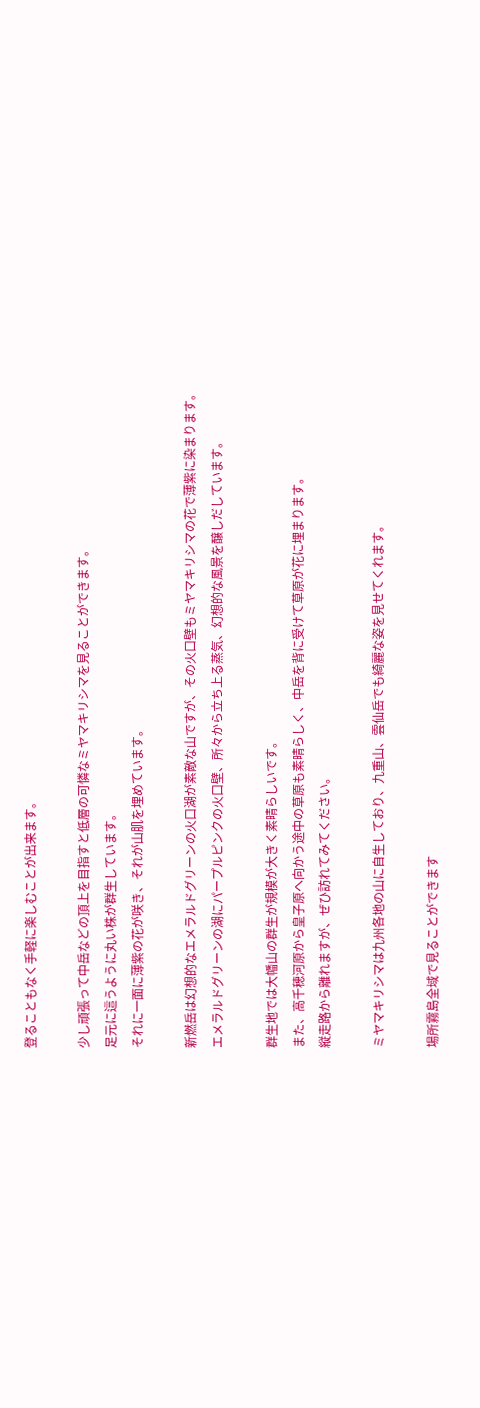登ることもなく手軽に楽しむことが出来ます。

少し頑張って中岳などの頂上を目指すと低層の可憐なミヤマキリシマを見ることができます。
足元に這うように丸い株が群生しています。
それに一面に薄紫の花が咲き、それが山肌を埋めています。

新燃岳は幻想的なエメラルドグリーンの火口湖が素敵な山ですが、その火口壁もミヤマキリシマの花で薄紫に染まります。
エメラルドグリーンの湖にパープルピンクの火口壁、所々から立ち上る蒸気、幻想的な風景を醸しだしています。

群生地では大幡山の群生が規模が大きく素晴らしいです。
また、高千穂河原から皇子原へ向かう途中の草原も素晴らしく、中岳を背に受けて草原が花に埋まります。
縦走路から離れますが、ぜひ訪れてみてください。

ミヤマキリシマは九州各地の山に自生しており、九重山、雲仙岳でも綺麗な姿を見せてくれます。

場所霧島全域で見ることができます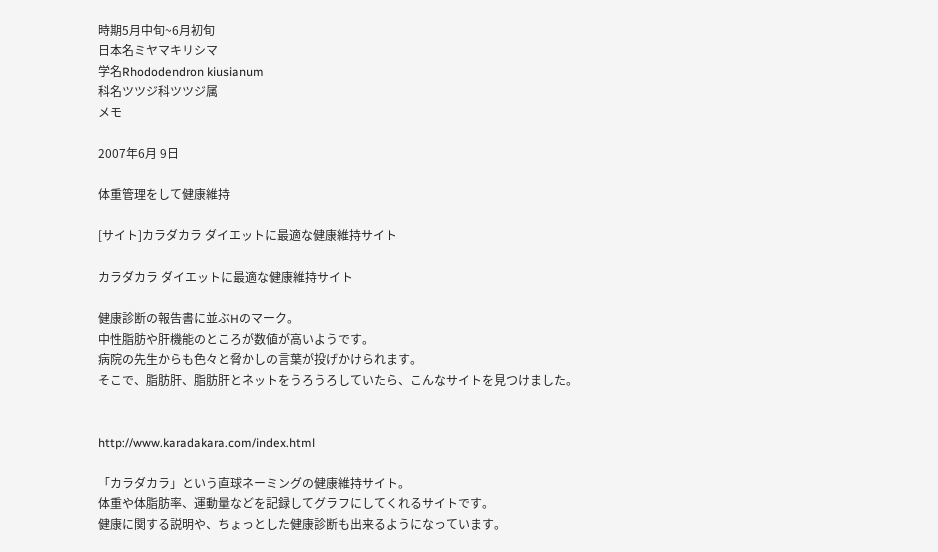時期5月中旬~6月初旬
日本名ミヤマキリシマ
学名Rhododendron kiusianum
科名ツツジ科ツツジ属
メモ

2007年6月 9日

体重管理をして健康維持

[サイト]カラダカラ ダイエットに最適な健康維持サイト

カラダカラ ダイエットに最適な健康維持サイト

健康診断の報告書に並ぶHのマーク。
中性脂肪や肝機能のところが数値が高いようです。
病院の先生からも色々と脅かしの言葉が投げかけられます。
そこで、脂肪肝、脂肪肝とネットをうろうろしていたら、こんなサイトを見つけました。


http://www.karadakara.com/index.html

「カラダカラ」という直球ネーミングの健康維持サイト。
体重や体脂肪率、運動量などを記録してグラフにしてくれるサイトです。
健康に関する説明や、ちょっとした健康診断も出来るようになっています。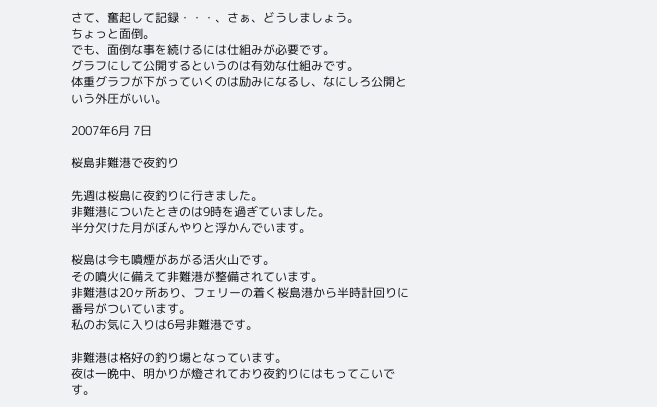さて、奮起して記録・・・、さぁ、どうしましょう。
ちょっと面倒。
でも、面倒な事を続けるには仕組みが必要です。
グラフにして公開するというのは有効な仕組みです。
体重グラフが下がっていくのは励みになるし、なにしろ公開という外圧がいい。

2007年6月 7日

桜島非難港で夜釣り

先週は桜島に夜釣りに行きました。
非難港についたときのは9時を過ぎていました。
半分欠けた月がぼんやりと浮かんでいます。

桜島は今も噴煙があがる活火山です。
その噴火に備えて非難港が整備されています。
非難港は20ヶ所あり、フェリーの着く桜島港から半時計回りに番号がついています。
私のお気に入りは6号非難港です。

非難港は格好の釣り場となっています。
夜は一晩中、明かりが燈されており夜釣りにはもってこいです。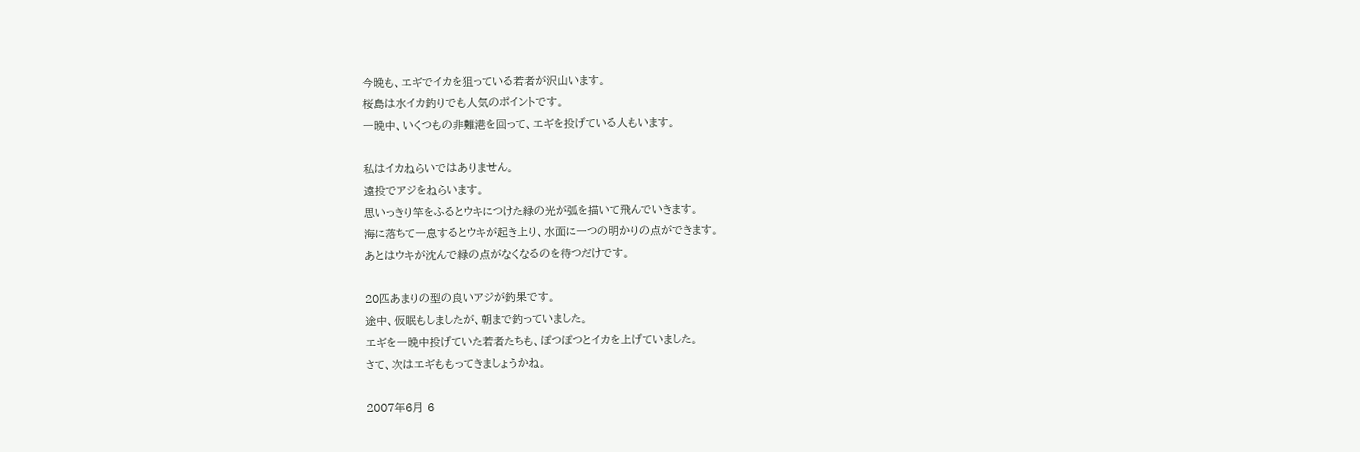今晩も、エギでイカを狙っている若者が沢山います。
桜島は水イカ釣りでも人気のポイントです。
一晩中、いくつもの非難港を回って、エギを投げている人もいます。

私はイカねらいではありません。
遠投でアジをねらいます。
思いっきり竿をふるとウキにつけた緑の光が弧を描いて飛んでいきます。
海に落ちて一息するとウキが起き上り、水面に一つの明かりの点ができます。
あとはウキが沈んで緑の点がなくなるのを待つだけです。

20匹あまりの型の良いアジが釣果です。
途中、仮眠もしましたが、朝まで釣っていました。
エギを一晩中投げていた若者たちも、ぽつぽつとイカを上げていました。
さて、次はエギももってきましょうかね。

2007年6月 6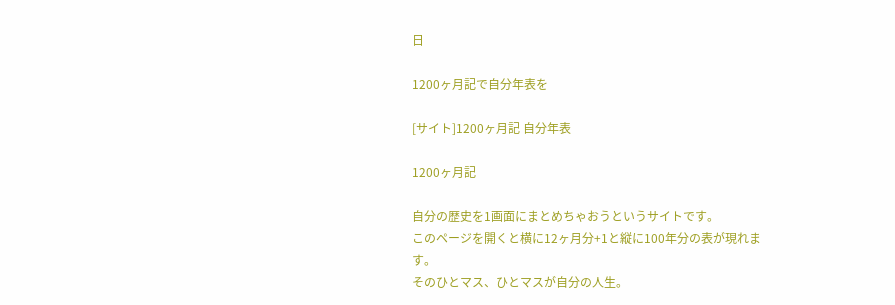日

1200ヶ月記で自分年表を

[サイト]1200ヶ月記 自分年表

1200ヶ月記

自分の歴史を1画面にまとめちゃおうというサイトです。
このページを開くと横に12ヶ月分+1と縦に100年分の表が現れます。
そのひとマス、ひとマスが自分の人生。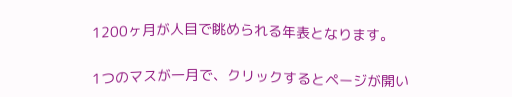1200ヶ月が人目で眺められる年表となります。

1つのマスが一月で、クリックするとページが開い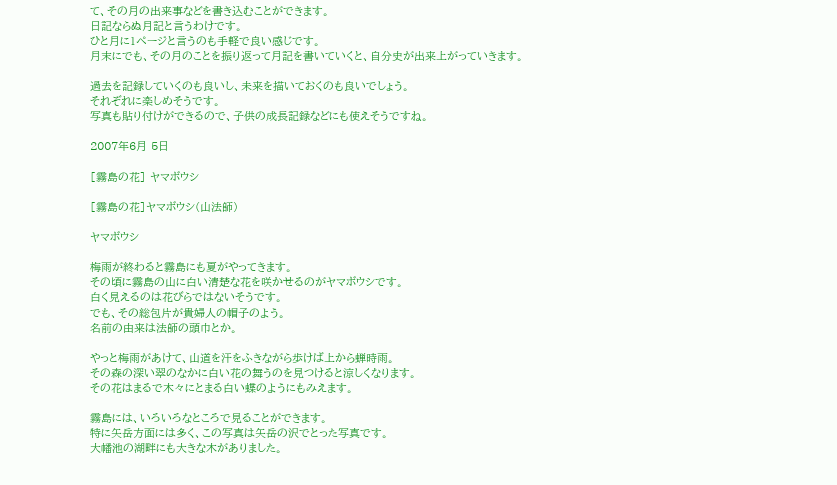て、その月の出来事などを書き込むことができます。
日記ならぬ月記と言うわけです。
ひと月に1ページと言うのも手軽で良い感じです。
月末にでも、その月のことを振り返って月記を書いていくと、自分史が出来上がっていきます。

過去を記録していくのも良いし、未来を描いておくのも良いでしょう。
それぞれに楽しめそうです。
写真も貼り付けができるので、子供の成長記録などにも使えそうですね。

2007年6月 5日

[霧島の花] ヤマボウシ

[霧島の花]ヤマボウシ(山法師)

ヤマボウシ

梅雨が終わると霧島にも夏がやってきます。
その頃に霧島の山に白い清楚な花を咲かせるのがヤマボウシです。
白く見えるのは花びらではないそうです。
でも、その総包片が貴婦人の帽子のよう。
名前の由来は法師の頭巾とか。

やっと梅雨があけて、山道を汗をふきながら歩けば上から蝉時雨。
その森の深い翠のなかに白い花の舞うのを見つけると涼しくなります。
その花はまるで木々にとまる白い蝶のようにもみえます。

霧島には、いろいろなところで見ることができます。
特に矢岳方面には多く、この写真は矢岳の沢でとった写真です。
大幡池の湖畔にも大きな木がありました。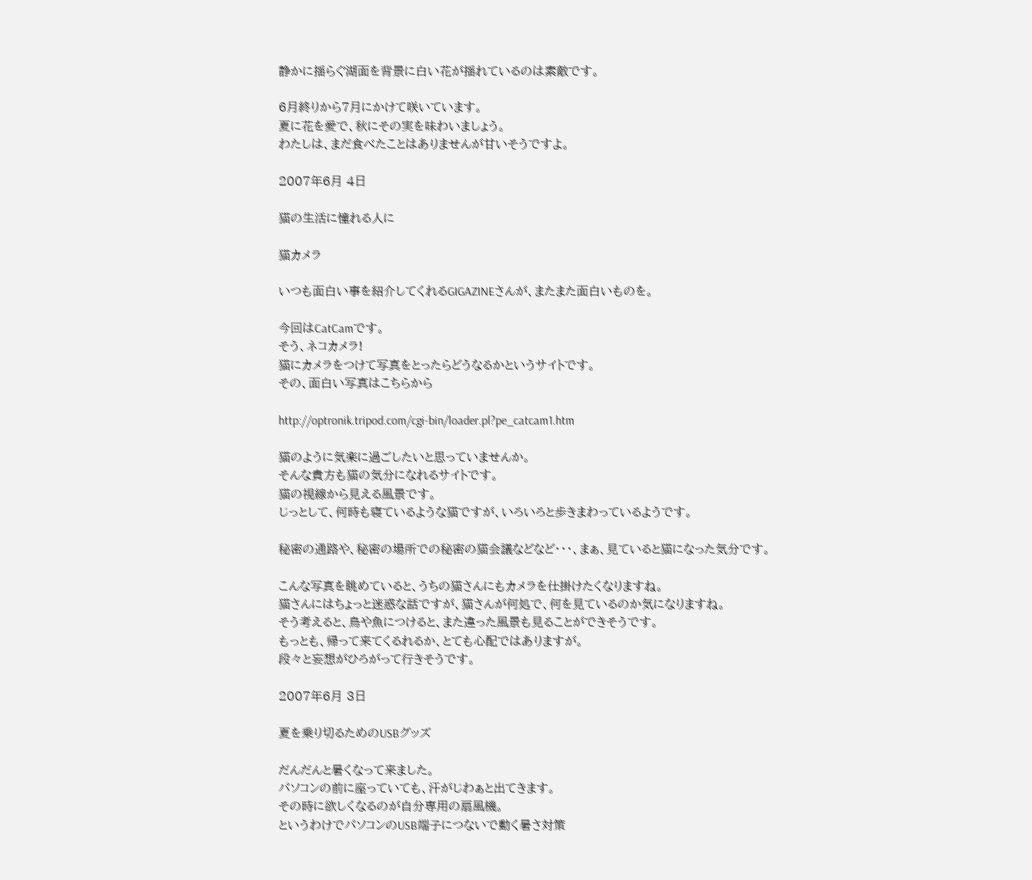静かに揺らぐ湖面を背景に白い花が揺れているのは素敵です。

6月終りから7月にかけて咲いています。
夏に花を愛で、秋にその実を味わいましょう。
わたしは、まだ食べたことはありませんが甘いそうですよ。

2007年6月 4日

猫の生活に憧れる人に

猫カメラ

いつも面白い事を紹介してくれるGIGAZINEさんが、またまた面白いものを。

今回はCatCamです。
そう、ネコカメラ!
猫にカメラをつけて写真をとったらどうなるかというサイトです。
その、面白い写真はこちらから

http://optronik.tripod.com/cgi-bin/loader.pl?pe_catcam1.htm

猫のように気楽に過ごしたいと思っていませんか。
そんな貴方も猫の気分になれるサイトです。
猫の視線から見える風景です。
じっとして、何時も寝ているような猫ですが、いろいろと歩きまわっているようです。

秘密の通路や、秘密の場所での秘密の猫会議などなど・・・、まぁ、見ていると猫になった気分です。

こんな写真を眺めていると、うちの猫さんにもカメラを仕掛けたくなりますね。
猫さんにはちょっと迷惑な話ですが、猫さんが何処で、何を見ているのか気になりますね。
そう考えると、鳥や魚につけると、また違った風景も見ることができそうです。
もっとも、帰って来てくるれるか、とても心配ではありますが。
段々と妄想がひろがって行きそうです。

2007年6月 3日

夏を乗り切るためのUSBグッズ

だんだんと暑くなって来ました。
パソコンの前に座っていても、汗がじわぁと出てきます。
その時に欲しくなるのが自分専用の扇風機。
というわけでパソコンのUSB端子につないで動く暑さ対策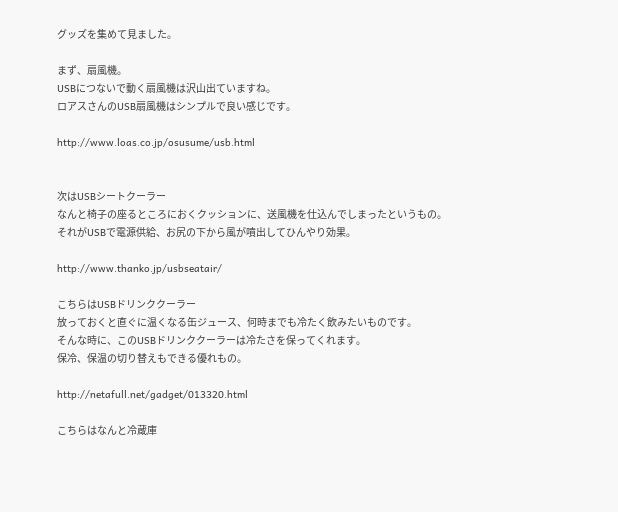グッズを集めて見ました。

まず、扇風機。
USBにつないで動く扇風機は沢山出ていますね。
ロアスさんのUSB扇風機はシンプルで良い感じです。

http://www.loas.co.jp/osusume/usb.html


次はUSBシートクーラー
なんと椅子の座るところにおくクッションに、送風機を仕込んでしまったというもの。
それがUSBで電源供給、お尻の下から風が噴出してひんやり効果。

http://www.thanko.jp/usbseatair/

こちらはUSBドリンククーラー
放っておくと直ぐに温くなる缶ジュース、何時までも冷たく飲みたいものです。
そんな時に、このUSBドリンククーラーは冷たさを保ってくれます。
保冷、保温の切り替えもできる優れもの。

http://netafull.net/gadget/013320.html

こちらはなんと冷蔵庫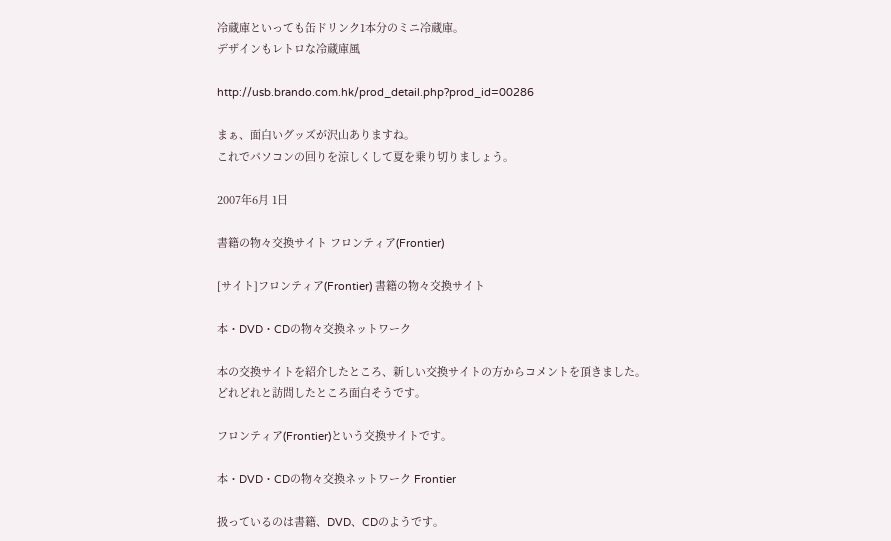冷蔵庫といっても缶ドリンク1本分のミニ冷蔵庫。
デザインもレトロな冷蔵庫風

http://usb.brando.com.hk/prod_detail.php?prod_id=00286

まぁ、面白いグッズが沢山ありますね。
これでパソコンの回りを涼しくして夏を乗り切りましょう。

2007年6月 1日

書籍の物々交換サイト フロンティア(Frontier)

[サイト]フロンティア(Frontier) 書籍の物々交換サイト

本・DVD・CDの物々交換ネットワーク

本の交換サイトを紹介したところ、新しい交換サイトの方からコメントを頂きました。
どれどれと訪問したところ面白そうです。

フロンティア(Frontier)という交換サイトです。

本・DVD・CDの物々交換ネットワーク Frontier

扱っているのは書籍、DVD、CDのようです。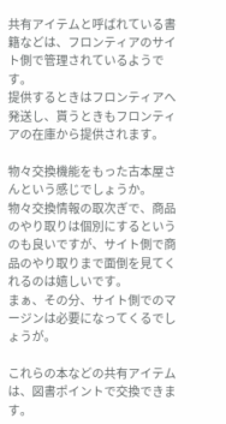共有アイテムと呼ばれている書籍などは、フロンティアのサイト側で管理されているようです。
提供するときはフロンティアへ発送し、貰うときもフロンティアの在庫から提供されます。

物々交換機能をもった古本屋さんという感じでしょうか。
物々交換情報の取次ぎで、商品のやり取りは個別にするというのも良いですが、サイト側で商品のやり取りまで面倒を見てくれるのは嬉しいです。
まぁ、その分、サイト側でのマージンは必要になってくるでしょうが。

これらの本などの共有アイテムは、図書ポイントで交換できます。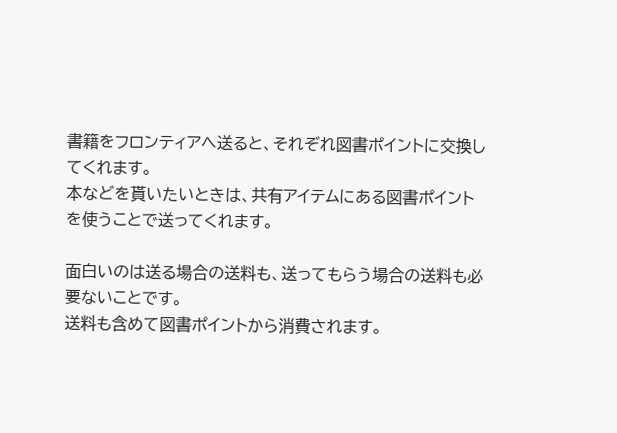書籍をフロンティアへ送ると、それぞれ図書ポイントに交換してくれます。
本などを貰いたいときは、共有アイテムにある図書ポイントを使うことで送ってくれます。

面白いのは送る場合の送料も、送ってもらう場合の送料も必要ないことです。
送料も含めて図書ポイントから消費されます。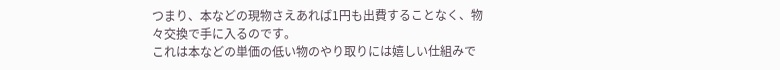つまり、本などの現物さえあれば1円も出費することなく、物々交換で手に入るのです。
これは本などの単価の低い物のやり取りには嬉しい仕組みで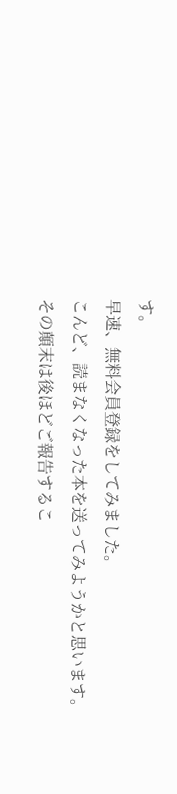す。
早速、無料会員登録をしてみました。
こんど、読まなくなった本を送ってみようかと思います。
その顛末は後ほどご報告するこ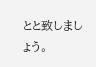とと致しましょう。